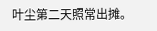叶尘第二天照常出摊。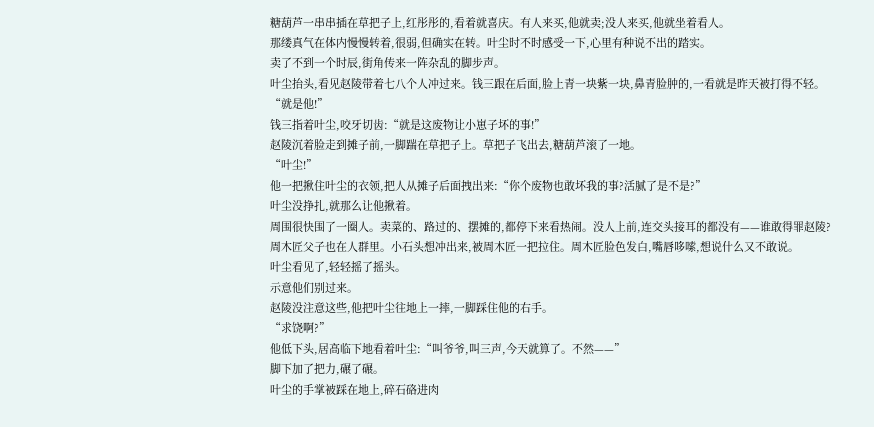糖葫芦一串串插在草把子上,红彤彤的,看着就喜庆。有人来买,他就卖;没人来买,他就坐着看人。
那缕真气在体内慢慢转着,很弱,但确实在转。叶尘时不时感受一下,心里有种说不出的踏实。
卖了不到一个时辰,街角传来一阵杂乱的脚步声。
叶尘抬头,看见赵陵带着七八个人冲过来。钱三跟在后面,脸上青一块紫一块,鼻青脸肿的,一看就是昨天被打得不轻。
“就是他!”
钱三指着叶尘,咬牙切齿:“就是这废物让小崽子坏的事!”
赵陵沉着脸走到摊子前,一脚踹在草把子上。草把子飞出去,糖葫芦滚了一地。
“叶尘!”
他一把揪住叶尘的衣领,把人从摊子后面拽出来:“你个废物也敢坏我的事?活腻了是不是?”
叶尘没挣扎,就那么让他揪着。
周围很快围了一圈人。卖菜的、路过的、摆摊的,都停下来看热闹。没人上前,连交头接耳的都没有——谁敢得罪赵陵?
周木匠父子也在人群里。小石头想冲出来,被周木匠一把拉住。周木匠脸色发白,嘴唇哆嗦,想说什么又不敢说。
叶尘看见了,轻轻摇了摇头。
示意他们别过来。
赵陵没注意这些,他把叶尘往地上一摔,一脚踩住他的右手。
“求饶啊?”
他低下头,居高临下地看着叶尘:“叫爷爷,叫三声,今天就算了。不然——”
脚下加了把力,碾了碾。
叶尘的手掌被踩在地上,碎石硌进肉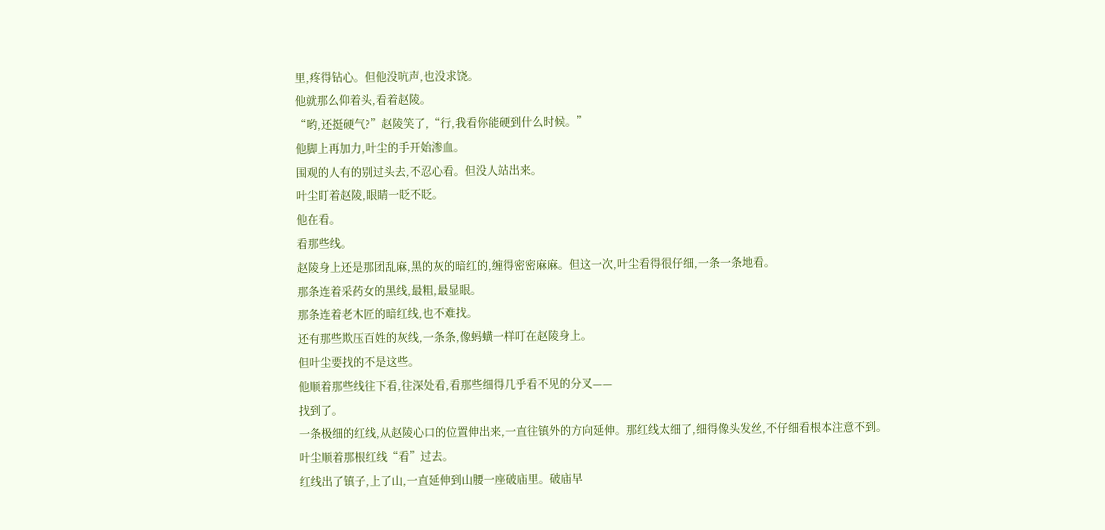里,疼得钻心。但他没吭声,也没求饶。
他就那么仰着头,看着赵陵。
“哟,还挺硬气?”赵陵笑了,“行,我看你能硬到什么时候。”
他脚上再加力,叶尘的手开始渗血。
围观的人有的别过头去,不忍心看。但没人站出来。
叶尘盯着赵陵,眼睛一眨不眨。
他在看。
看那些线。
赵陵身上还是那团乱麻,黑的灰的暗红的,缠得密密麻麻。但这一次,叶尘看得很仔细,一条一条地看。
那条连着采药女的黑线,最粗,最显眼。
那条连着老木匠的暗红线,也不难找。
还有那些欺压百姓的灰线,一条条,像蚂蟥一样叮在赵陵身上。
但叶尘要找的不是这些。
他顺着那些线往下看,往深处看,看那些细得几乎看不见的分叉——
找到了。
一条极细的红线,从赵陵心口的位置伸出来,一直往镇外的方向延伸。那红线太细了,细得像头发丝,不仔细看根本注意不到。
叶尘顺着那根红线“看”过去。
红线出了镇子,上了山,一直延伸到山腰一座破庙里。破庙早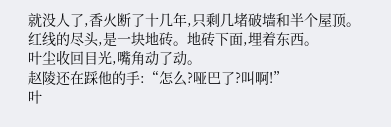就没人了,香火断了十几年,只剩几堵破墙和半个屋顶。
红线的尽头,是一块地砖。地砖下面,埋着东西。
叶尘收回目光,嘴角动了动。
赵陵还在踩他的手:“怎么?哑巴了?叫啊!”
叶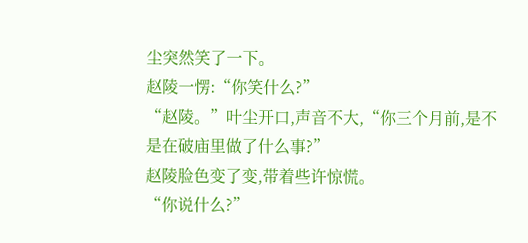尘突然笑了一下。
赵陵一愣:“你笑什么?”
“赵陵。”叶尘开口,声音不大,“你三个月前,是不是在破庙里做了什么事?”
赵陵脸色变了变,带着些许惊慌。
“你说什么?”